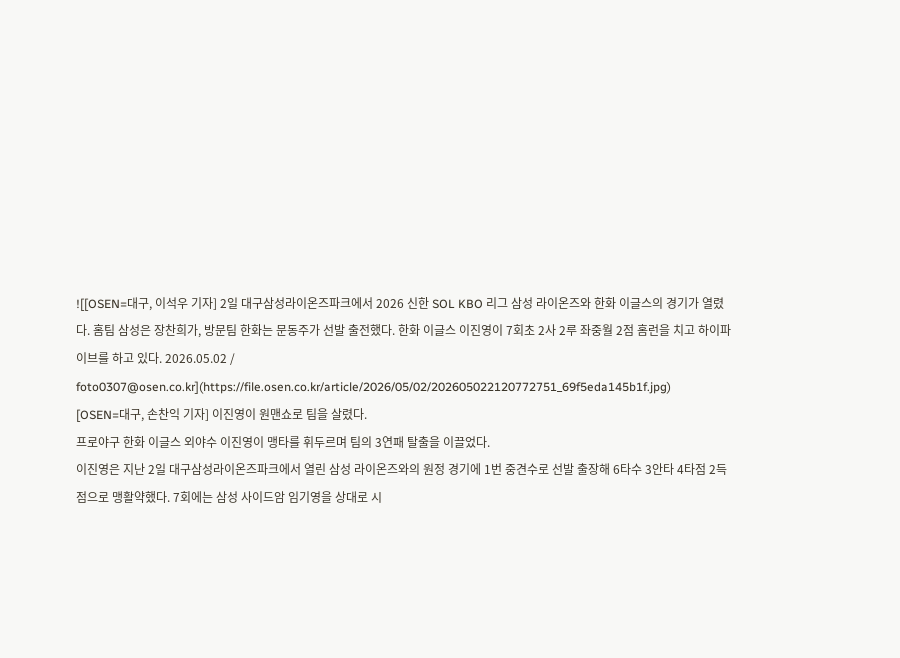![[OSEN=대구, 이석우 기자] 2일 대구삼성라이온즈파크에서 2026 신한 SOL KBO 리그 삼성 라이온즈와 한화 이글스의 경기가 열렸다. 홈팀 삼성은 장찬희가, 방문팀 한화는 문동주가 선발 출전했다. 한화 이글스 이진영이 7회초 2사 2루 좌중월 2점 홈런을 치고 하이파이브를 하고 있다. 2026.05.02 / foto0307@osen.co.kr](https://file.osen.co.kr/article/2026/05/02/202605022120772751_69f5eda145b1f.jpg)
[OSEN=대구, 손찬익 기자] 이진영이 원맨쇼로 팀을 살렸다.
프로야구 한화 이글스 외야수 이진영이 맹타를 휘두르며 팀의 3연패 탈출을 이끌었다.
이진영은 지난 2일 대구삼성라이온즈파크에서 열린 삼성 라이온즈와의 원정 경기에 1번 중견수로 선발 출장해 6타수 3안타 4타점 2득점으로 맹활약했다. 7회에는 삼성 사이드암 임기영을 상대로 시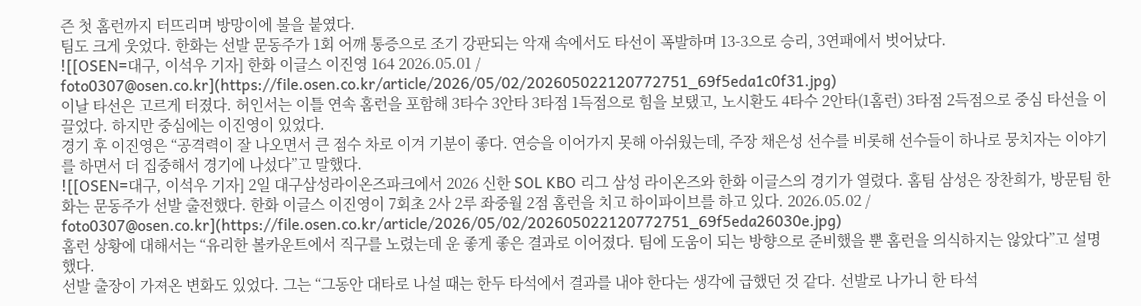즌 첫 홈런까지 터뜨리며 방망이에 불을 붙였다.
팀도 크게 웃었다. 한화는 선발 문동주가 1회 어깨 통증으로 조기 강판되는 악재 속에서도 타선이 폭발하며 13-3으로 승리, 3연패에서 벗어났다.
![[OSEN=대구, 이석우 기자] 한화 이글스 이진영 164 2026.05.01 / foto0307@osen.co.kr](https://file.osen.co.kr/article/2026/05/02/202605022120772751_69f5eda1c0f31.jpg)
이날 타선은 고르게 터졌다. 허인서는 이틀 연속 홈런을 포함해 3타수 3안타 3타점 1득점으로 힘을 보탰고, 노시환도 4타수 2안타(1홈런) 3타점 2득점으로 중심 타선을 이끌었다. 하지만 중심에는 이진영이 있었다.
경기 후 이진영은 “공격력이 잘 나오면서 큰 점수 차로 이겨 기분이 좋다. 연승을 이어가지 못해 아쉬웠는데, 주장 채은성 선수를 비롯해 선수들이 하나로 뭉치자는 이야기를 하면서 더 집중해서 경기에 나섰다”고 말했다.
![[OSEN=대구, 이석우 기자] 2일 대구삼성라이온즈파크에서 2026 신한 SOL KBO 리그 삼성 라이온즈와 한화 이글스의 경기가 열렸다. 홈팀 삼성은 장찬희가, 방문팀 한화는 문동주가 선발 출전했다. 한화 이글스 이진영이 7회초 2사 2루 좌중월 2점 홈런을 치고 하이파이브를 하고 있다. 2026.05.02 / foto0307@osen.co.kr](https://file.osen.co.kr/article/2026/05/02/202605022120772751_69f5eda26030e.jpg)
홈런 상황에 대해서는 “유리한 볼카운트에서 직구를 노렸는데 운 좋게 좋은 결과로 이어졌다. 팀에 도움이 되는 방향으로 준비했을 뿐 홈런을 의식하지는 않았다”고 설명했다.
선발 출장이 가져온 변화도 있었다. 그는 “그동안 대타로 나설 때는 한두 타석에서 결과를 내야 한다는 생각에 급했던 것 같다. 선발로 나가니 한 타석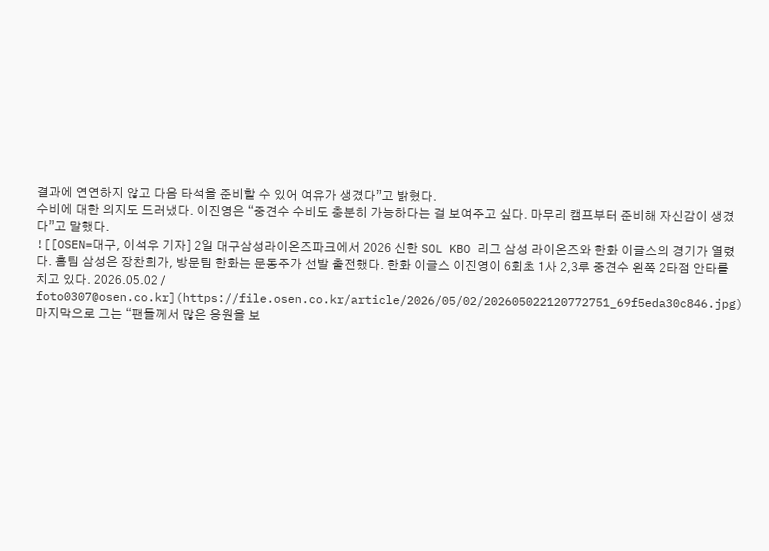결과에 연연하지 않고 다음 타석을 준비할 수 있어 여유가 생겼다”고 밝혔다.
수비에 대한 의지도 드러냈다. 이진영은 “중견수 수비도 충분히 가능하다는 걸 보여주고 싶다. 마무리 캠프부터 준비해 자신감이 생겼다”고 말했다.
![[OSEN=대구, 이석우 기자] 2일 대구삼성라이온즈파크에서 2026 신한 SOL KBO 리그 삼성 라이온즈와 한화 이글스의 경기가 열렸다. 홈팀 삼성은 장찬희가, 방문팀 한화는 문동주가 선발 출전했다. 한화 이글스 이진영이 6회초 1사 2,3루 중견수 왼쪽 2타점 안타를 치고 있다. 2026.05.02 / foto0307@osen.co.kr](https://file.osen.co.kr/article/2026/05/02/202605022120772751_69f5eda30c846.jpg)
마지막으로 그는 “팬들께서 많은 응원을 보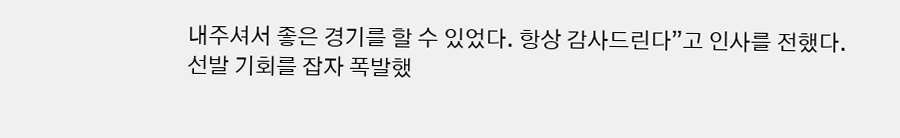내주셔서 좋은 경기를 할 수 있었다. 항상 감사드린다”고 인사를 전했다.
선발 기회를 잡자 폭발했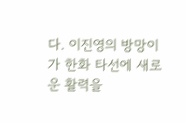다. 이진영의 방망이가 한화 타선에 새로운 활력을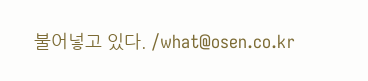불어넣고 있다. /what@osen.co.kr